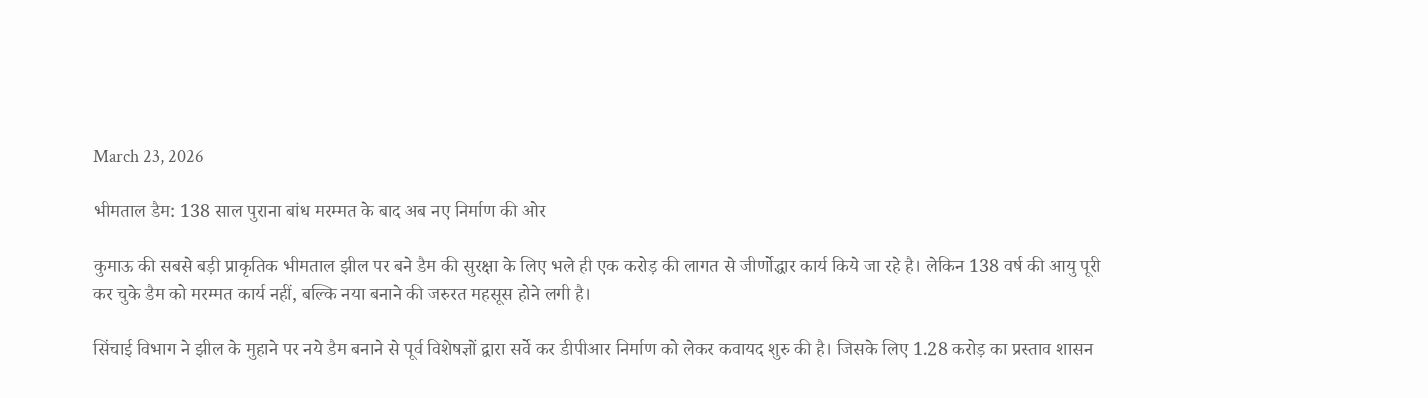March 23, 2026

भीमताल डैम: 138 साल पुराना बांध मरम्मत के बाद अब नए निर्माण की ओर

कुमाऊ की सबसे बड़ी प्राकृतिक भीमताल झील पर बने डैम की सुरक्षा के लिए भले ही एक करोड़ की लागत से जीर्णोद्धार कार्य किये जा रहे है। लेकिन 138 वर्ष की आयु पूरी कर चुके डैम को मरम्मत कार्य नहीं, बल्कि नया बनाने की जरुरत महसूस होने लगी है।

सिंचाई विभाग ने झील के मुहाने पर नये डैम बनाने से पूर्व विशेषज्ञों द्वारा सर्वे कर डीपीआर निर्माण को लेकर कवायद शुरु की है। जिसके लिए 1.28 करोड़ का प्रस्ताव शासन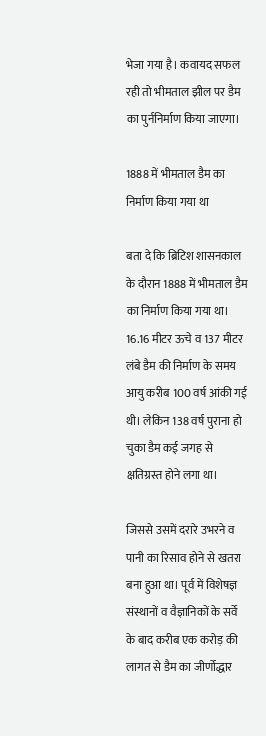भेजा गया है। कवायद सफल रही तो भीमताल झील पर डैम का पुर्ननिर्माण किया जाएगा।

1888 में भीमताल डैम का निर्माण किया गया था

बता दे कि ब्रिटिश शासनकाल के दौरान 1888 में भीमताल डैम का निर्माण किया गया था। 16.16 मीटर ऊचे व 137 मीटर लंबे डैम की निर्माण के समय आयु करीब 100 वर्ष आंकी गई थी। लेकिन 138 वर्ष पुराना हो चुका डैम कई जगह से क्षतिग्रस्त होने लगा था।

जिससे उसमें दरारे उभरने व पानी का रिसाव होने से खतरा बना हुआ था। पूर्व में विशेषज्ञ संस्थानों व वैज्ञानिकों के सर्वे के बाद करीब एक करोड़ की लागत से डैम का जीर्णोद्धार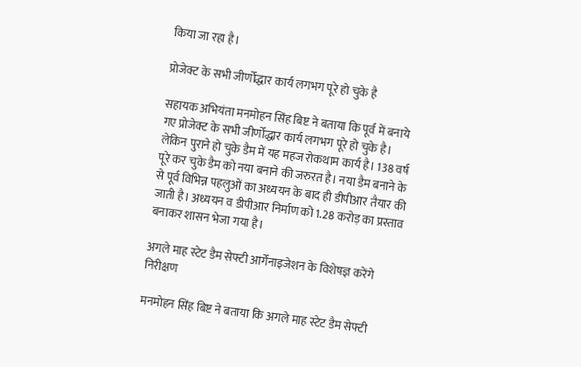किया जा रहा है।

प्रोजेक्ट के सभी जीर्णोद्धार कार्य लगभग पूरे हो चुके है

सहायक अभियंता मनमोहन सिंह बिष्ट ने बताया कि पूर्व में बनाये गए प्रोजेक्ट के सभी जीर्णोद्धार कार्य लगभग पूरे हो चुके है। लेकिन पुराने हो चुके डैम में यह महज रोकथाम कार्य है। 138 वर्ष पूरे कर चुके डैम को नया बनाने की जरुरत है। नया डैम बनाने के से पूर्व विभिन्न पहलुओं का अध्ययन के बाद ही डीपीआर तैयार की जाती है। अध्ययन व डीपीआर निर्माण को 1.28 करोड़ का प्रस्ताव बनाकर शासन भेजा गया है।

अगले माह स्टेट डैम सेफ्टी आर्गेनाइजेशन के विशेषज्ञ करेंगे निरीक्षण

मनमोहन सिंह बिष्ट ने बताया कि अगले माह स्टेट डैम सेफ्टी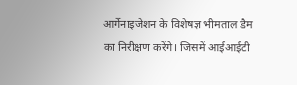आर्गेनाइजेशन के विशेषज्ञ भीमताल डैम का निरीक्षण करेंगे। जिसमें आईआईटी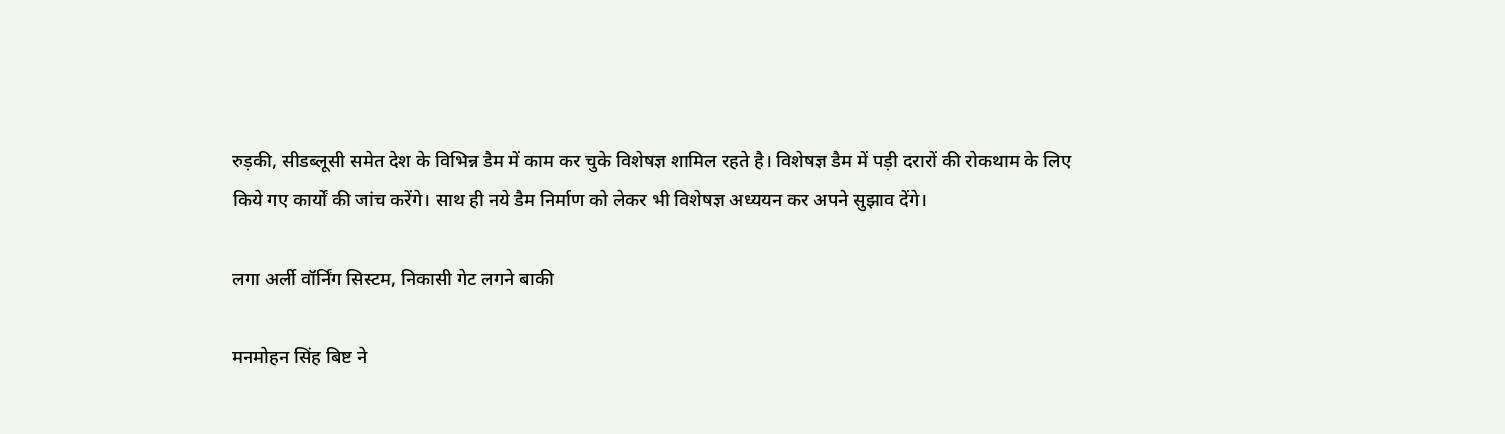रुड़की, सीडब्लूसी समेत देश के विभिन्न डैम में काम कर चुके विशेषज्ञ शामिल रहते है। विशेषज्ञ डैम में पड़ी दरारों की रोकथाम के लिए किये गए कार्यों की जांच करेंगे। साथ ही नये डैम निर्माण को लेकर भी विशेषज्ञ अध्ययन कर अपने सुझाव देंगे।

लगा अर्ली वॉर्निंग सिस्टम, निकासी गेट लगने बाकी

मनमोहन सिंह बिष्ट ने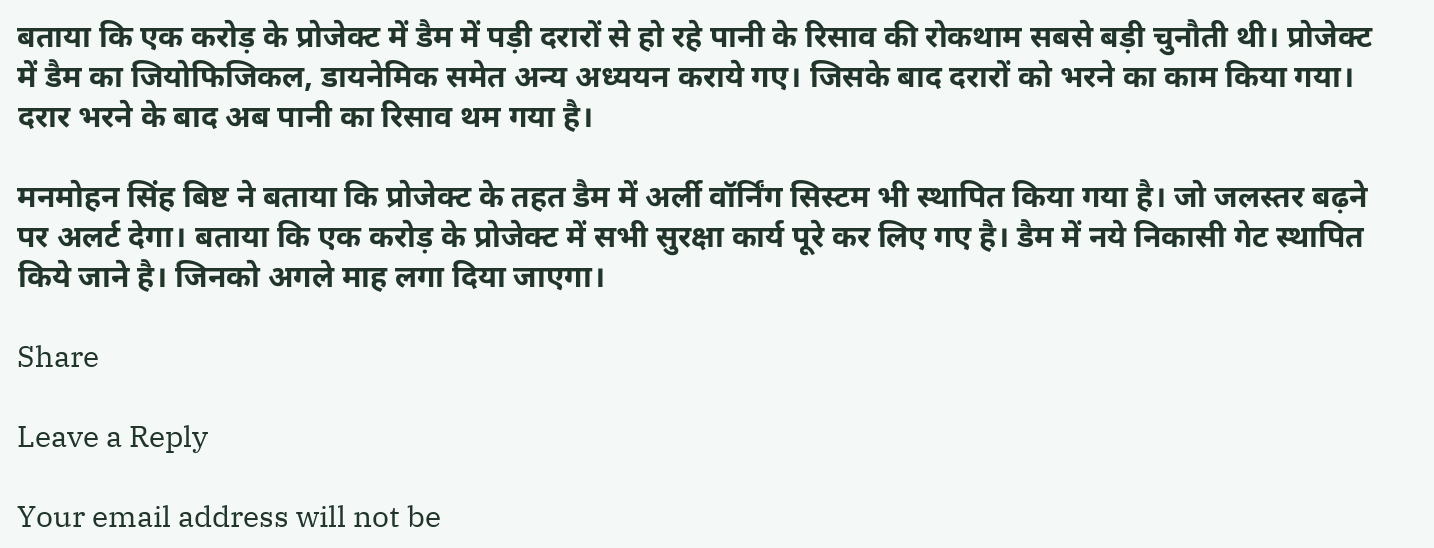बताया कि एक करोड़ के प्रोजेक्ट में डैम में पड़ी दरारों से हो रहे पानी के रिसाव की रोकथाम सबसे बड़ी चुनौती थी। प्रोजेक्ट में डैम का जियोफिजिकल, डायनेमिक समेत अन्य अध्ययन कराये गए। जिसके बाद दरारों को भरने का काम किया गया। दरार भरने के बाद अब पानी का रिसाव थम गया है।

मनमोहन सिंह बिष्ट ने बताया कि प्रोजेक्ट के तहत डैम में अर्ली वॉर्निंग सिस्टम भी स्थापित किया गया है। जो जलस्तर बढ़ने पर अलर्ट देगा। बताया कि एक करोड़ के प्रोजेक्ट में सभी सुरक्षा कार्य पूरे कर लिए गए है। डैम में नये निकासी गेट स्थापित किये जाने है। जिनको अगले माह लगा दिया जाएगा।

Share

Leave a Reply

Your email address will not be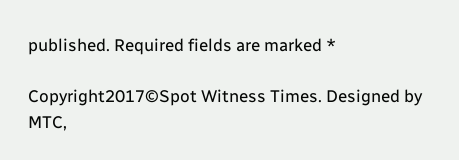published. Required fields are marked *

Copyright2017©Spot Witness Times. Designed by MTC,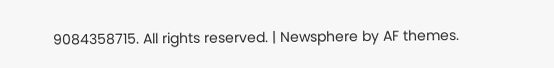9084358715. All rights reserved. | Newsphere by AF themes.